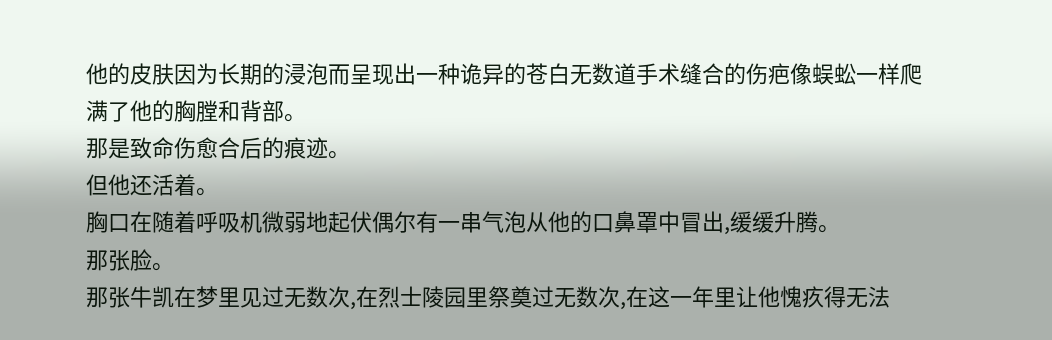他的皮肤因为长期的浸泡而呈现出一种诡异的苍白无数道手术缝合的伤疤像蜈蚣一样爬满了他的胸膛和背部。
那是致命伤愈合后的痕迹。
但他还活着。
胸口在随着呼吸机微弱地起伏偶尔有一串气泡从他的口鼻罩中冒出,缓缓升腾。
那张脸。
那张牛凯在梦里见过无数次,在烈士陵园里祭奠过无数次,在这一年里让他愧疚得无法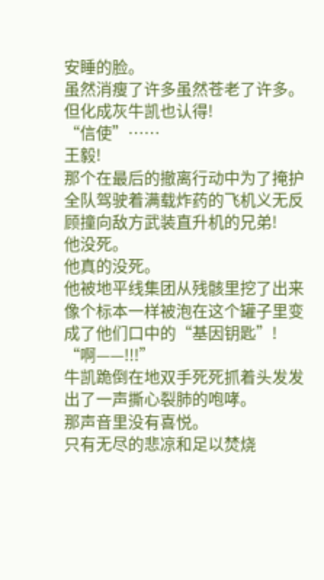安睡的脸。
虽然消瘦了许多虽然苍老了许多。
但化成灰牛凯也认得!
“信使”……
王毅!
那个在最后的撤离行动中为了掩护全队驾驶着满载炸药的飞机义无反顾撞向敌方武装直升机的兄弟!
他没死。
他真的没死。
他被地平线集团从残骸里挖了出来像个标本一样被泡在这个罐子里变成了他们口中的“基因钥匙”!
“啊——!!!”
牛凯跪倒在地双手死死抓着头发发出了一声撕心裂肺的咆哮。
那声音里没有喜悦。
只有无尽的悲凉和足以焚烧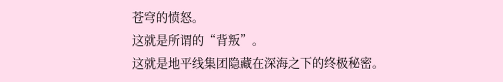苍穹的愤怒。
这就是所谓的“背叛”。
这就是地平线集团隐藏在深海之下的终极秘密。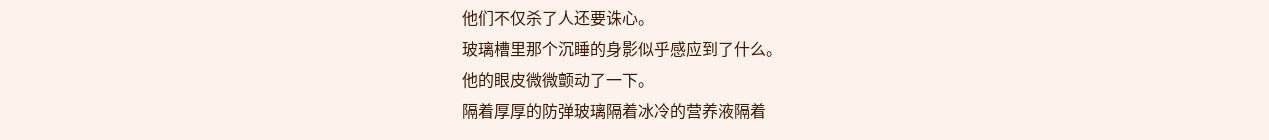他们不仅杀了人还要诛心。
玻璃槽里那个沉睡的身影似乎感应到了什么。
他的眼皮微微颤动了一下。
隔着厚厚的防弹玻璃隔着冰冷的营养液隔着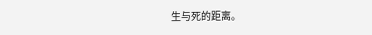生与死的距离。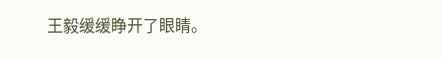王毅缓缓睁开了眼睛。